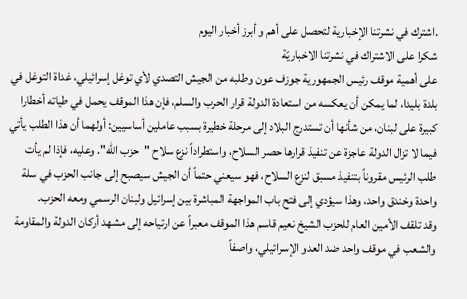.اشترك في نشرتنا الإخبارية لتحصل على أهم و أبرز أخبار اليوم
شكرا على الاشتراك في نشرتنا الاخباريّة
على أهمية موقف رئيس الجمهورية جوزف عون وطلبه من الجيش التصدي لأي توغل إسرائيلي، غداة التوغل في بلدة بليدا، لما يمكن أن يعكسه من استعادة الدولة قرار الحرب والسلم، فإن هذا الموقف يحمل في طياته أخطارا كبيرة على لبنان، من شأنها أن تستدرج البلاد إلى مرحلة خطيرة بسبب عاملين أساسيين: أولهما أن هذا الطلب يأتي فيما لا تزال الدولة عاجزة عن تنفيذ قرارها حصر السلاح، واستطراداً نزع سلاح "حزب الله". وعليه، فإذا لم يأت طلب الرئيس مقروناً بتنفيذ مسبق لنزع السلاح، فهو سيعني حتماً أن الجيش سيصبح إلى جانب الحزب في سلة واحدة وخندق واحد، وهذا سيؤدي إلى فتح باب المواجهة المباشرة بين إسرائيل ولبنان الرسمي ومعه الحزب.
وقد تلقف الأمين العام للحزب الشيخ نعيم قاسم هذا الموقف معبراً عن ارتياحه إلى مشهد أركان الدولة والمقاومة والشعب في موقف واحد ضد العدو الإسرائيلي، واصفاً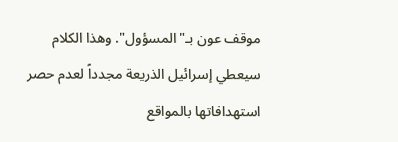موقف عون بـ"المسؤول". وهذا الكلام سيعطي إسرائيل الذريعة مجدداً لعدم حصر استهدافاتها بالمواقع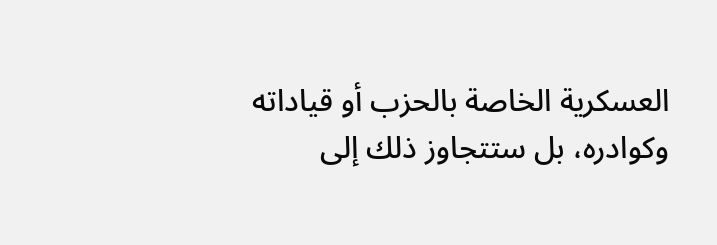العسكرية الخاصة بالحزب أو قياداته وكوادره، بل ستتجاوز ذلك إلى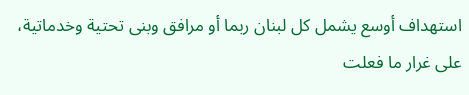استهداف أوسع يشمل كل لبنان ربما أو مرافق وبنى تحتية وخدماتية، على غرار ما فعلت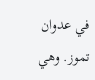في عدوان تموز. وهي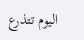اليوم تتذرع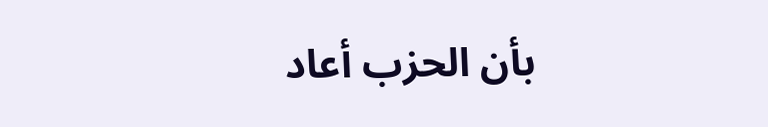بأن الحزب أعاد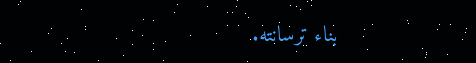بناء ترسانته.